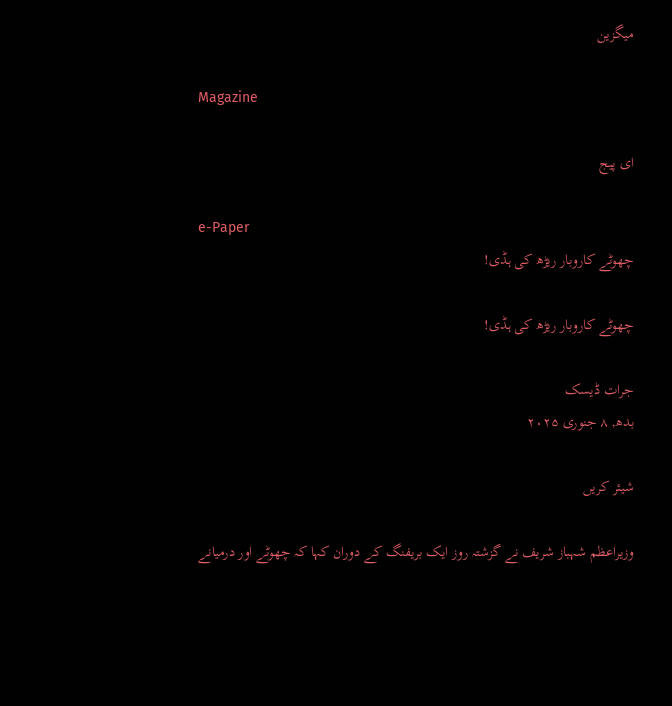میگزین

Magazine

ای پیج

e-Paper
چھوٹے کاروبار ریڑھ کی ہڈی!

چھوٹے کاروبار ریڑھ کی ہڈی!

جرات ڈیسک
بدھ, ۸ جنوری ۲۰۲۵

شیئر کریں

وزیراعظم شہباز شریف نے گزشتہ روز ایک بریفنگ کے دوران کہا کہ چھوٹے اور درمیانے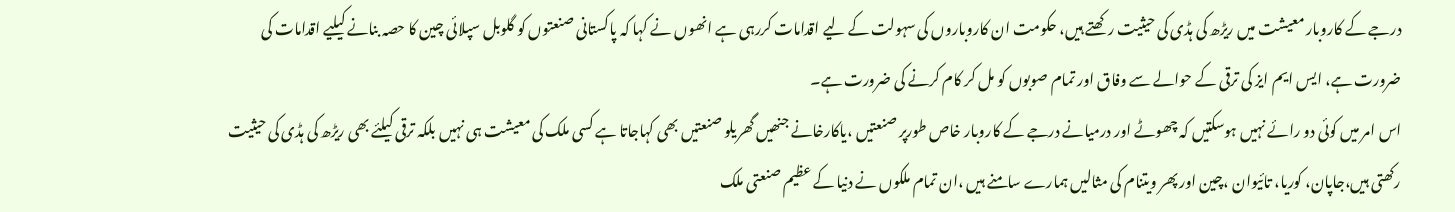درجے کے کاروبار معیشت میں ریڑھ کی ہڈی کی حیثیت رکھتے ہیں، حکومت ان کاروباروں کی سہولت کے لیے اقدامات کررہی ہے انھوں نے کہا کہ پاکستانی صنعتوں کو گلوبل سپلائی چین کا حصہ بنانے کیلیے اقدامات کی ضرورت ہے، ایس ایم ایز کی ترقی کے حوالے سے وفاق اور تمام صوبوں کو مل کر کام کرنے کی ضرورت ہے۔
اس امر میں کوئی دو رائے نہیں ہوسکتیں کہ چھوٹے اور درمیانے درجے کے کاروبار خاص طورپر صنعتیں ،یاکارخانے جنھیں گھریلو صنعتیں بھی کہاجاتا ہے کسی ملک کی معیشت ہی نہیں بلکہ ترقی کیلئے بھی ریڑھ کی ہڈی کی حیثیت رکھتی ہیں،جاپان، کوریا، تائیوان ،چین اور پھر ویتنام کی مثالیں ہمارے سامنے ہیں ،ان تمام ملکوں نے دنیا کے عظیم صنعتی ملک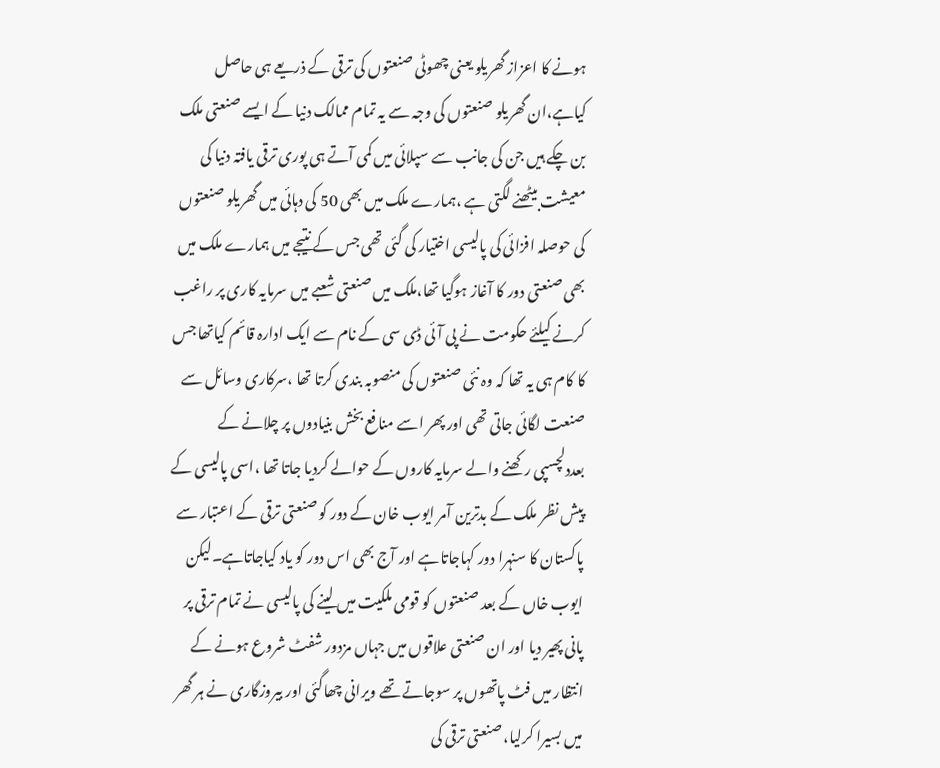ہونے کا اعزاز گھریلو یعنی چھوٹی صنعتوں کی ترقی کے ذریعے ہی حاصل کیاہے،ان گھریلو صنعتوں کی وجہ سے یہ تمام ممالک دنیا کے ایسے صنعتی ملک بن چکے ہیں جن کی جانب سے سپلائی میں کمی آتے ہی پوری ترقی یافتہ دنیا کی معیشت بیٹھنے لگتی ہے ،ہمارے ملک میں بھی 50 کی دہائی میں گھریلو صنعتوں کی حوصلہ افزائی کی پالیسی اختیار کی گئی تھی جس کے نتیجے میں ہمارے ملک میں بھی صنعتی دور کا آغاز ہوگیا تھا،ملک میں صنعتی شعبے میں سرمایہ کاری پر راغب کرنے کیلئے حکومت نے پی آئی ڈی سی کے نام سے ایک ادارہ قائم کیاتھا جس کا کام ہی یہ تھا کہ وہ نئی صنعتوں کی منصوبہ بندی کرتا تھا ،سرکاری وسائل سے صنعت لگائی جاتی تھی اور پھر اسے منافع بخش بنیادوں پر چلانے کے بعددلچسپی رکھنے والے سرمایہ کاروں کے حوالے کردیا جاتا تھا ،اسی پالیسی کے پیش نظر ملک کے بدترین آمر ایوب خان کے دور کو صنعتی ترقی کے اعتبار سے پاکستان کا سنہرا دور کہاجاتاہے اور آج بھی اس دور کو یاد کیاجاتاہے۔لیکن ایوب خاں کے بعد صنعتوں کو قومی ملکیت میں لینے کی پالیسی نے تمام ترقی پر پانی پھیر دیا اور ان صنعتی علاقوں میں جہاں مزدور شفٹ شروع ہونے کے انتظار میں فٹ پاتھوں پر سوجاتے تھے ویرانی چھاگئی اور بیروزگاری نے ہر گھر میں بسیرا کرلیا، صنعتی ترقی کی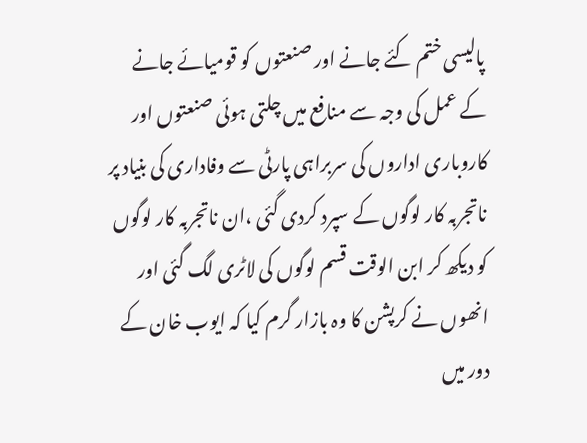پالیسی ختم کئے جانے اور صنعتوں کو قومیائے جانے کے عمل کی وجہ سے منافع میں چلتی ہوئی صنعتوں اور کاروباری اداروں کی سربراہی پارٹی سے وفاداری کی بنیاد پر ناتجربہ کار لوگوں کے سپرد کردی گئی ،ان ناتجربہ کار لوگوں کو دیکھ کر ابن الوقت قسم لوگوں کی لاٹری لگ گئی اور انھوں نے کرپشن کا وہ بازار گرم کیا کہ ایوب خان کے دور میں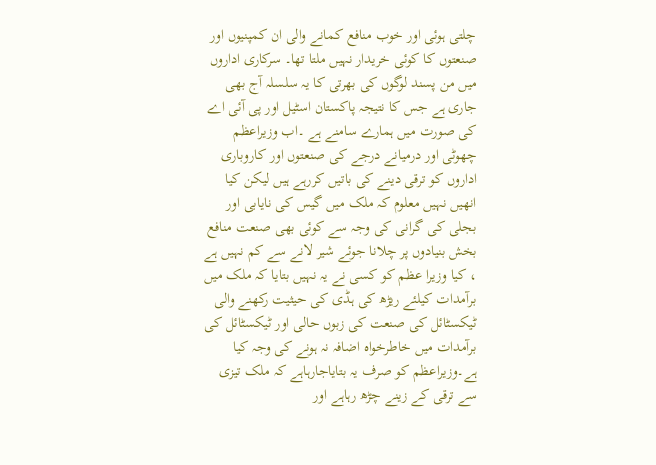چلتی ہوئی اور خوب منافع کمانے والی ان کمپنیوں اور صنعتوں کا کوئی خریدار نہیں ملتا تھا۔ سرکاری اداروں میں من پسند لوگوں کی بھرتی کا یہ سلسلہ آج بھی جاری ہے جس کا نتیجہ پاکستان اسٹیل اور پی آئی اے کی صورت میں ہمارے سامنے ہے ۔اب وزیراعظم چھوٹی اور درمیانے درجے کی صنعتوں اور کاروباری اداروں کو ترقی دینے کی باتیں کررہے ہیں لیکن کیا انھیں نہیں معلوم کہ ملک میں گیس کی نایابی اور بجلی کی گرانی کی وجہ سے کوئی بھی صنعت منافع بخش بنیادوں پر چلانا جوئے شیر لانے سے کم نہیں ہے ، کیا وزیرا عظم کو کسی نے یہ نہیں بتایا کہ ملک میں برآمدات کیلئے ریڑھ کی ہڈی کی حیثیت رکھنے والی ٹیکسٹائل کی صنعت کی زبوں حالی اور ٹیکسٹائل کی برآمدات میں خاطرخواہ اضافہ نہ ہونے کی وجہ کیا ہے۔وزیراعظم کو صرف یہ بتایاجارہاہے کہ ملک تیزی سے ترقی کے زینے چڑھ رہاہے اور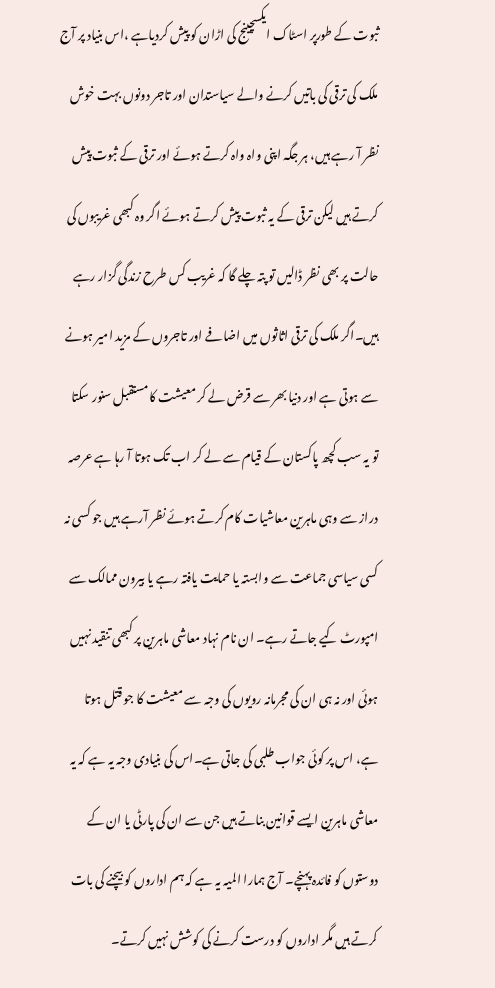ثبوت کے طورپر اسٹاک ایکسچینج کی اڑان کو پیش کردیاہے ،اس بنیاد پر آج ملک کی ترقی کی باتیں کرنے والے سیاستدان اور تاجر دونوں بہت خوش نظر آ رہے ہیں، ہر جگہ اپنی واہ واہ کرتے ہوئے اور ترقی کے ثبوت پیش کرتے ہیں لیکن ترقی کے یہ ثبوت پیش کرتے ہوئے اگر وہ کبھی غریبوں کی حالت پر بھی نظر ڈالیں تو پتہ چلے گا کہ غریب کس طرح زندگی گزار رہے ہیں۔اگر ملک کی ترقی اثاثوں میں اضافے اور تاجروں کے مزید امیر ہونے سے ہوتی ہے اور دنیا بھر سے قرض لے کر معیشت کا مستقبل سنور سکتا تو یہ سب کچھ پاکستان کے قیام سے لے کر اب تک ہوتا آ رہا ہے عرصہ دراز سے وہی ماہرین معاشیات کام کرتے ہوئے نظر آرہے ہیں جو کسی نہ کسی سیاسی جماعت سے وابستہ یا حمایت یافتہ رہے یا بیرون ممالک سے امپورٹ کیے جاتے رہے۔ ان نام نہاد معاشی ماہرین پر کبھی تنقید نہیں ہوئی اور نہ ہی ان کی مجرمانہ رویوں کی وجہ سے معیشت کا جو قتل ہوتا ہے، اس پر کوئی جواب طلبی کی جاتی ہے۔اس کی بنیادی وجہ یہ ہے کہ یہ معاشی ماہرین ایسے قوانین بناتے ہیں جن سے ان کی پارٹی یا ان کے دوستوں کو فائدہ پہنچے۔ آج ہمارا المیہ یہ ہے کہ ہم اداروں کو بیچنے کی بات کرتے ہیں مگر اداروں کو درست کرنے کی کوشش نہیں کرتے۔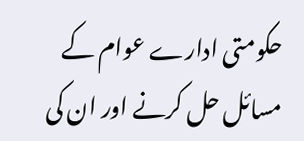حکومتی ادارے عوام کے مسائل حل کرنے اور ان کی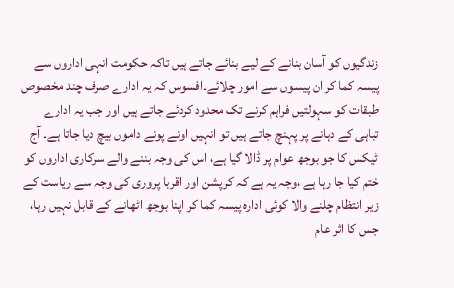زندگیوں کو آسان بنانے کے لیے بنائے جاتے ہیں تاکہ حکومت انہی اداروں سے پیسہ کما کر ان پیسوں سے امور چلائے۔افسوس کہ یہ ادارے صرف چند مخصوص طبقات کو سہولتیں فراہم کرنے تک محدود کردئے جاتے ہیں اور جب یہ ادارے تباہی کے دہانے پر پہنچ جاتے ہیں تو انہیں اونے پونے داموں بیچ دیا جاتا ہے۔ آج ٹیکس کا جو بوجھ عوام پر ڈالا گیا ہے، اس کی وجہ بننے والے سرکاری اداروں کو ختم کیا جا رہا ہے ،وجہ یہ ہے کہ کرپشن اور اقربا پروری کی وجہ سے ریاست کے زیر انتظام چلنے والا کوئی ادارہ پیسہ کما کر اپنا بوجھ اٹھانے کے قابل نہیں رہا، جس کا اثر عام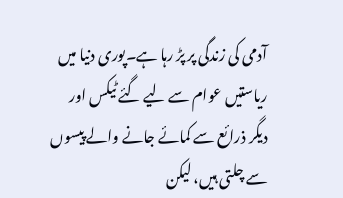آدمی کی زندگی پر پڑ رہا ہے۔پوری دنیا میں ریاستیں عوام سے لیے گئے ٹیکس اور دیگر ذرائع سے کمائے جانے والے پیسوں سے چلتی ہیں، لیکن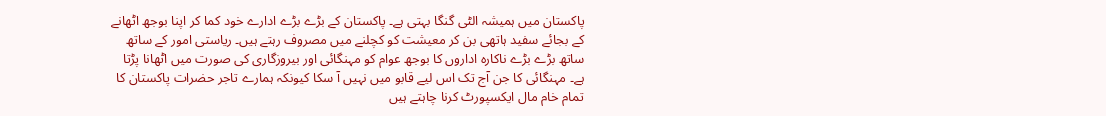پاکستان میں ہمیشہ الٹی گنگا بہتی ہے۔ پاکستان کے بڑے بڑے ادارے خود کما کر اپنا بوجھ اٹھانے کے بجائے سفید ہاتھی بن کر معیشت کو کچلنے میں مصروف رہتے ہیں۔ ریاستی امور کے ساتھ ساتھ بڑے بڑے ناکارہ اداروں کا بوجھ عوام کو مہنگائی اور بیروزگاری کی صورت میں اٹھانا پڑتا ہے۔ مہنگائی کا جن آج تک اس لیے قابو میں نہیں آ سکا کیونکہ ہمارے تاجر حضرات پاکستان کا تمام خام مال ایکسپورٹ کرنا چاہتے ہیں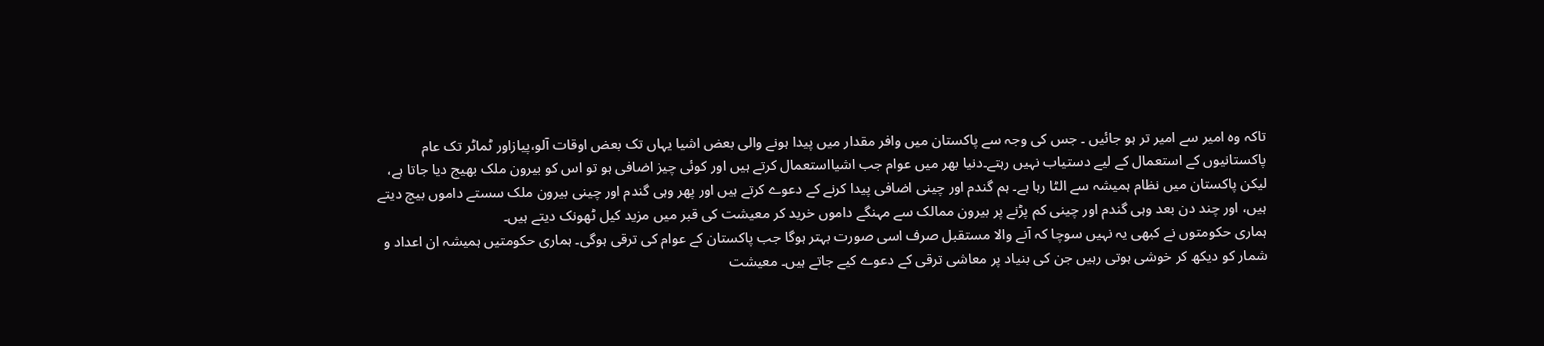تاکہ وہ امیر سے امیر تر ہو جائیں ۔ جس کی وجہ سے پاکستان میں وافر مقدار میں پیدا ہونے والی بعض اشیا یہاں تک بعض اوقات آلو،پیازاور ٹماٹر تک عام پاکستانیوں کے استعمال کے لیے دستیاب نہیں رہتے۔دنیا بھر میں عوام جب اشیااستعمال کرتے ہیں اور کوئی چیز اضافی ہو تو اس کو بیرون ملک بھیج دیا جاتا ہے، لیکن پاکستان میں نظام ہمیشہ سے الٹا رہا ہے۔ ہم گندم اور چینی اضافی پیدا کرنے کے دعوے کرتے ہیں اور پھر وہی گندم اور چینی بیرون ملک سستے داموں بیچ دیتے ہیں، اور چند دن بعد وہی گندم اور چینی کم پڑنے پر بیرون ممالک سے مہنگے داموں خرید کر معیشت کی قبر میں مزید کیل ٹھونک دیتے ہیں۔
ہماری حکومتوں نے کبھی یہ نہیں سوچا کہ آنے والا مستقبل صرف اسی صورت بہتر ہوگا جب پاکستان کے عوام کی ترقی ہوگی۔ ہماری حکومتیں ہمیشہ ان اعداد و شمار کو دیکھ کر خوشی ہوتی رہیں جن کی بنیاد پر معاشی ترقی کے دعوے کیے جاتے ہیں۔ معیشت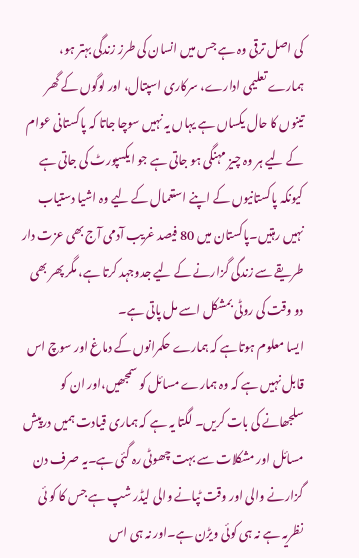کی اصل ترقی وہ ہے جس میں انسان کی طرز زندگی بہتر ہو، ہمارے تعلیمی ادارے، سرکاری اسپتال، اور لوگوں کے گھر تینوں کا حال یکساں ہے یہاں یہ نہیں سوچا جاتا کہ پاکستانی عوام کے لیے ہر وہ چیز مہنگی ہو جاتی ہے جو ایکسپورٹ کی جاتی ہے کیونکہ پاکستانیوں کے اپنے استعمال کے لیے وہ اشیا دستیاب نہیں رہتیں۔پاکستان میں 80 فیصد غریب آدمی آج بھی عزت دار طریقے سے زندگی گزارنے کے لیے جدوجہد کرتا ہے، مگر پھر بھی دو وقت کی روٹی بمشکل اسے مل پاتی ہے۔
ایسا معلوم ہوتاہے کہ ہمارے حکمرانوں کے دماغ اور سوچ اس قابل نہیں ہے کہ وہ ہمارے مسائل کو سمجھیں،اور ان کو سلجھانے کی بات کریں۔ لگتا یہ ہے کہ ہماری قیادت ہمیں درپیش مسائل اور مشکلات سے بہت چھوٹی رہ گئی ہے۔یہ صرف دن گزارنے والی اور وقت ٹپانے والی لیڈر شپ ہے جس کا کو ئی نظریہ ہے نہ ہی کوئی ویڑن ہے۔اور نہ ہی اس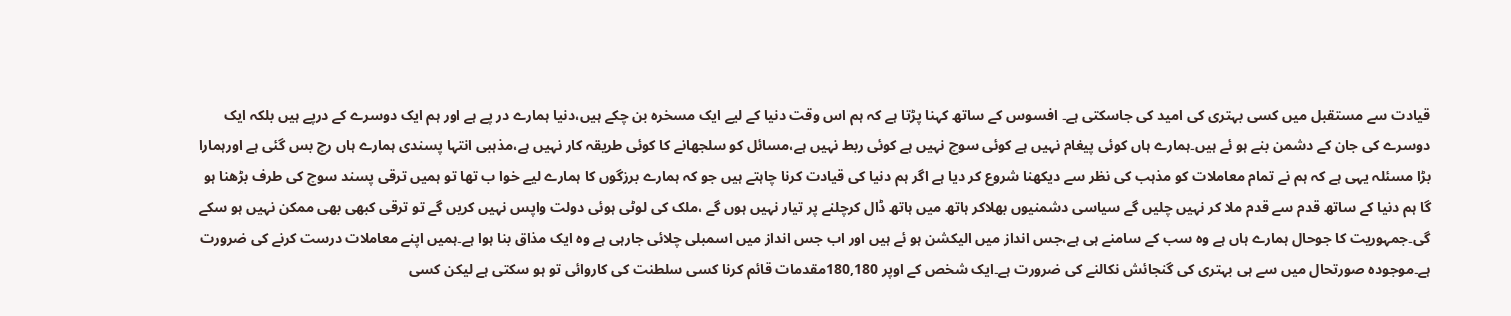قیادت سے مستقبل میں کسی بہتری کی امید کی جاسکتی ہے۔ افسوس کے ساتھ کہنا پڑتا ہے کہ ہم اس وقت دنیا کے لیے ایک مسخرہ بن چکے ہیں،دنیا ہمارے در پے ہے اور ہم ایک دوسرے کے درپے ہیں بلکہ ایک دوسرے کی جان کے دشمن بنے ہو ئے ہیں۔ہمارے ہاں کوئی پیغام نہیں ہے کوئی سوچ نہیں ہے کوئی ربط نہیں ہے،مسائل کو سلجھانے کا کوئی طریقہ کار نہیں ہے،مذہبی انتہا پسندی ہمارے ہاں رچ بس گئی ہے اورہمارا بڑا مسئلہ یہی ہے کہ ہم نے تمام معاملات کو مذہب کی نظر سے دیکھنا شروع کر دیا ہے اگر ہم دنیا کی قیادت کرنا چاہتے ہیں جو کہ ہمارے برزگوں کا ہمارے لیے خوا ب تھا تو ہمیں ترقی پسند سوچ کی طرف بڑھنا ہو گا ہم دنیا کے ساتھ قدم سے قدم ملا کر نہیں چلیں گے سیاسی دشمنیوں بھلاکر ہاتھ میں ہاتھ ڈال کرچلنے پر تیار نہیں ہوں گے ،ملک کی لوٹی ہوئی دولت واپس نہیں کریں گے تو ترقی کبھی بھی ممکن نہیں ہو سکے گی۔جمہوریت کا جوحال ہمارے ہاں ہے وہ سب کے سامنے ہی ہے،جس انداز میں الیکشن ہو ئے ہیں اور اب جس انداز میں اسمبلی چلائی جارہی ہے وہ ایک مذاق بنا ہوا ہے۔ہمیں اپنے معاملات درست کرنے کی ضرورت ہے۔موجودہ صورتحال میں سے ہی بہتری کی گنجائش نکالنے کی ضرورت ہے۔ایک شخص کے اوپر 180,180مقدمات قائم کرنا کسی سلطنت کی کاروائی تو ہو سکتی ہے لیکن کسی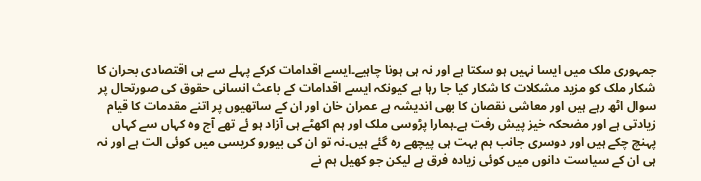جمہوری ملک میں ایسا نہیں ہو سکتا ہے اور نہ ہی ہونا چاہیے۔ایسے اقدامات کرکے پہلے سے ہی اقتصادی بحران کا شکار ملک کو مزید مشکلات کا شکار کیا جا رہا ہے کیونکہ ایسے اقدامات کے باعث انسانی حقوق کی صورتحال پر سوال اٹھ رہے ہیں اور معاشی نقصان کا بھی اندیشہ ہے عمران خان اور ان کے ساتھیوں پر اتنے مقدمات کا قیام زیادتی ہے اور مضحکہ خیز پیش رفت ہے۔ہمارا پڑوسی ملک اور ہم اکھٹے ہی آزاد ہو ئے تھے آج وہ کہاں سے کہاں پہنچ چکے ہیں اور دوسری جانب ہم بہت ہی پیچھے رہ گئے ہیں۔نہ تو ان کی بیورو کریسی میں کوئی الت ہے اور نہ ہی ان کے سیاست دانوں میں کوئی زیادہ فرق ہے لیکن جو کھیل ہم نے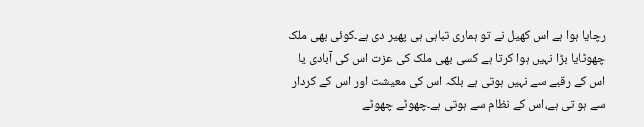رچایا ہوا ہے اس کھیل نے تو ہماری تباہی ہی پھیر دی ہے۔کوئی بھی ملک چھوٹایا بڑا نہیں ہوا کرتا ہے کسی بھی ملک کی عزت اس کی آبادی یا اس کے رقبے سے نہیں ہوتی ہے بلکہ اس کی معیشت اور اس کے کردار سے ہو تی ہے،اس کے نظام سے ہوتی ہے۔چھوٹے چھوٹے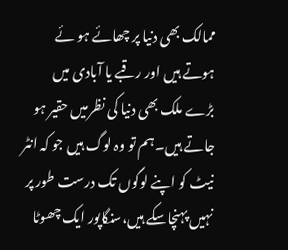ممالک بھی دنیا پر چھائے ہو ئے ہوتے ہیں اور رقبے یا آبادی میں بڑے ملک بھی دنیا کی نظرمیں حقیر ہو جاتے ہیں۔ہم تو وہ لوگ ہیں جو کہ انٹر نیٹ کو اپنے لوگوں تک درست طور پر نہیں پہنچاسکے ہیں،سنگاپور ایک چھوٹا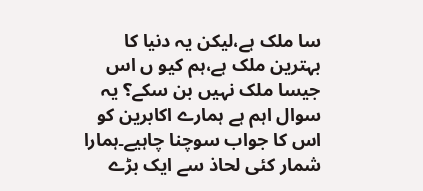سا ملک ہے،لیکن یہ دنیا کا بہترین ملک ہے،ہم کیو ں اس جیسا ملک نہیں بن سکے؟ یہ سوال اہم ہے ہمارے اکابرین کو اس کا جواب سوچنا چاہیے۔ہمارا شمار کئی لحاذ سے ایک بڑے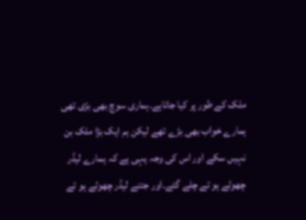ملک کے طور پر کیا جاتاہے۔ہماری سوچ بھی بڑی تھی ہمارے خواب بھی بڑے تھے لیکن ہم ایک بڑا ملک بن نہیں سکے اور اس کی وجہ یہی ہے کہ ہمارے لیڈر چھوٹے ہو تے چلے گئے۔اور جتنے لیڈر چھوٹے ہو تے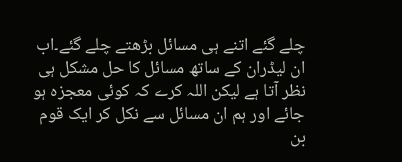چلے گئے اتنے ہی مسائل بڑھتے چلے گئے۔اب ان لیڈران کے ساتھ مسائل کا حل مشکل ہی نظر آتا ہے لیکن اللہ کرے کہ کوئی معجزہ ہو جائے اور ہم ان مسائل سے نکل کر ایک قوم بن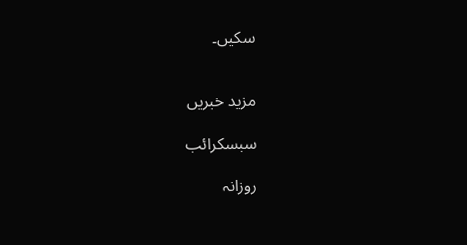سکیں۔


مزید خبریں

سبسکرائب

روزانہ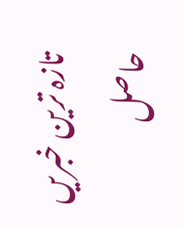تازہ ترین خبریں حاصل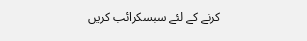کرنے کے لئے سبسکرائب کریں